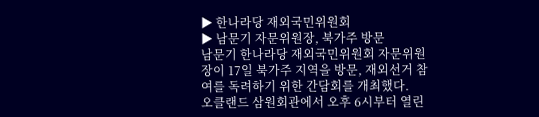▶ 한나라당 재외국민위원회
▶ 남문기 자문위원장, 북가주 방문
남문기 한나라당 재외국민위원회 자문위원장이 17일 북가주 지역을 방문, 재외선거 참여를 독려하기 위한 간담회를 개최했다.
오클랜드 삼원회관에서 오후 6시부터 열린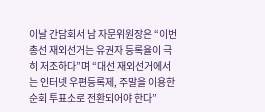이날 간담회서 남 자문위원장은 “이번 총선 재외선거는 유권자 등록율이 극히 저조하다”며 “대선 재외선거에서는 인터넷 우편등록제, 주말을 이용한 순회 투표소로 전환되어야 한다”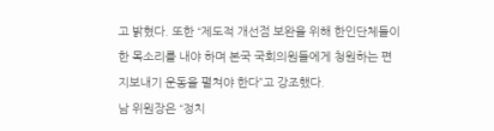고 밝혔다. 또한 “제도적 개선점 보완을 위해 한인단체들이 한 목소리를 내야 하며 본국 국회의원들에게 청원하는 편지보내기 운동을 펼쳐야 한다”고 강조했다.
남 위원장은 “정치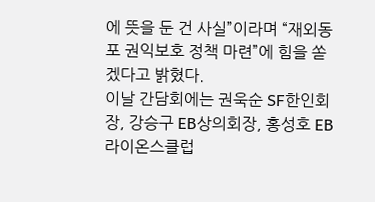에 뜻을 둔 건 사실”이라며 “재외동포 권익보호 정책 마련”에 힘을 쏟겠다고 밝혔다.
이날 간담회에는 권욱순 SF한인회장, 강승구 EB상의회장, 홍성호 EB라이온스클럽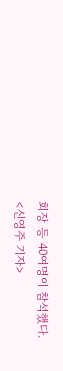회장 등 40여명이 참석했다.
<신영주 기자>